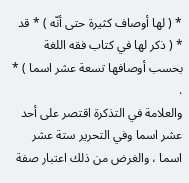* ( لها أوصاف كثيرة حتى أنّه ) * قد * ( ذكر لها في كتاب فقه اللغة بحسب أوصافها تسعة عشر اسما ) * .
والعلامة في التذكرة اقتصر على أحد عشر اسما وفي التحرير ستة عشر اسما ، والغرض من ذلك اعتبار صفة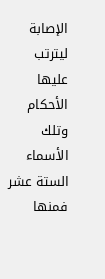الإصابة ليترتب عليها الأحكام وتلك الأسماء الستة عشر فمنها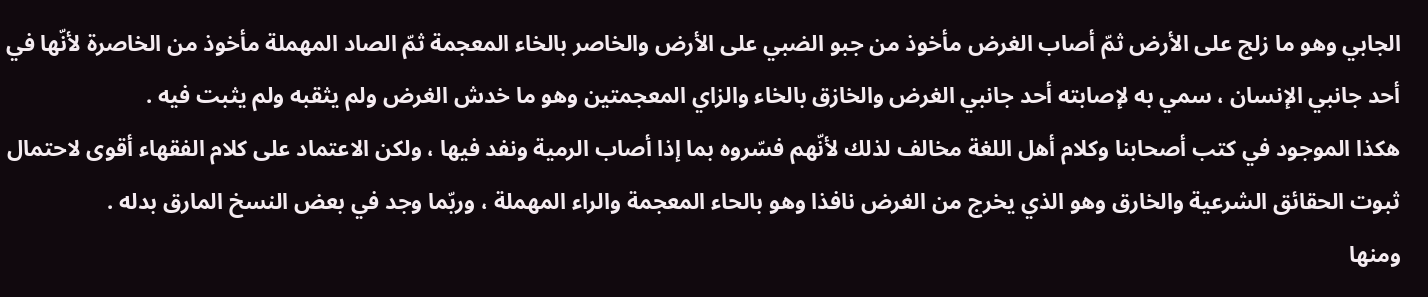الجابي وهو ما زلج على الأرض ثمّ أصاب الغرض مأخوذ من جبو الضبي على الأرض والخاصر بالخاء المعجمة ثمّ الصاد المهملة مأخوذ من الخاصرة لأنّها في أحد جانبي الإنسان ، سمي به لإصابته أحد جانبي الغرض والخازق بالخاء والزاي المعجمتين وهو ما خدش الغرض ولم يثقبه ولم يثبت فيه .
هكذا الموجود في كتب أصحابنا وكلام أهل اللغة مخالف لذلك لأنّهم فسّروه بما إذا أصاب الرمية ونفد فيها ، ولكن الاعتماد على كلام الفقهاء أقوى لاحتمال ثبوت الحقائق الشرعية والخارق وهو الذي يخرج من الغرض نافذا وهو بالحاء المعجمة والراء المهملة ، وربّما وجد في بعض النسخ المارق بدله .
ومنها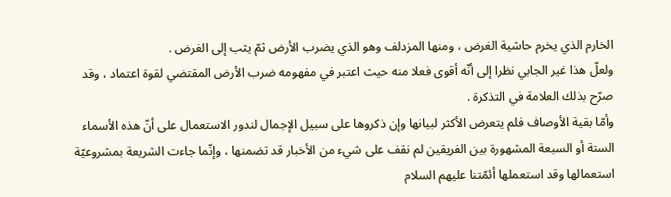الخارم الذي يخرم حاشية الغرض ، ومنها المزدلف وهو الذي يضرب الأرض ثمّ يثب إلى الغرض .
ولعلّ هذا غير الجابي نظرا إلى أنّه أقوى فعلا منه حيث اعتبر في مفهومه ضرب الأرض المقتضي لقوة اعتماد ، وقد صرّح بذلك العلامة في التذكرة .
وأمّا بقية الأوصاف فلم يتعرض الأكثر لبيانها وإن ذكروها على سبيل الإجمال لندور الاستعمال على أنّ هذه الأسماء الستة أو السبعة المشهورة بين الفريقين لم نقف على شيء من الأخبار قد تضمنها ، وإنّما جاءت الشريعة بمشروعيّة استعمالها وقد استعملها أئمّتنا عليهم السلام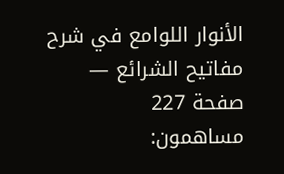الأنوار اللوامع في شرح مفاتيح الشرائع — صفحة 227
مساهمون: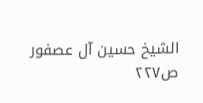الشيخ حسين آل عصفور
ص٢٢٧